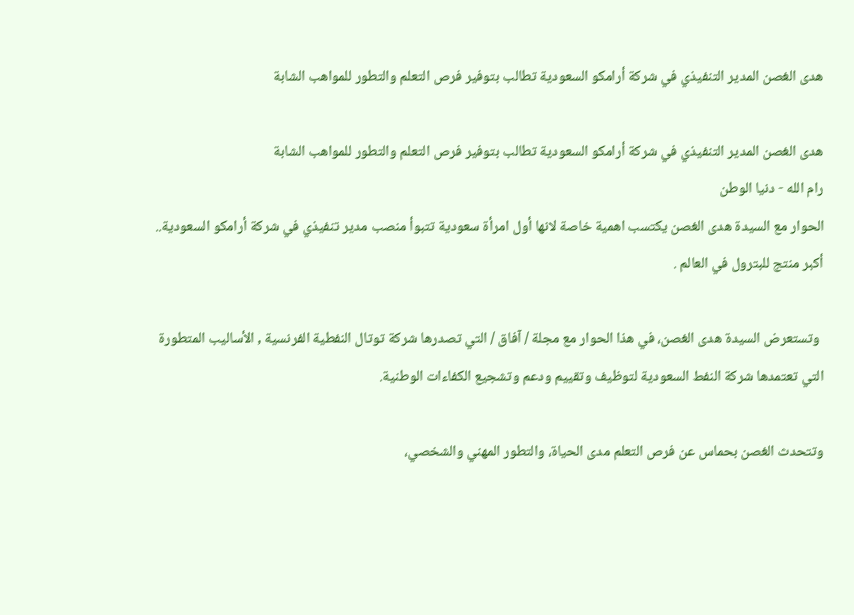هدى الغصن المدير التنفيذي في شركة أرامكو السعودية تطالب بتوفير فرص التعلم والتطور للمواهب الشابة

هدى الغصن المدير التنفيذي في شركة أرامكو السعودية تطالب بتوفير فرص التعلم والتطور للمواهب الشابة
رام الله - دنيا الوطن
الحوار مع السيدة هدى الغصن يكتسب اهمية خاصة لانها أول امرأة سعودية تتبوأ منصب مدير تنفيذي في شركة أرامكو السعودية.. أكبر منتج للبترول في العالم .

 وتستعرض السيدة هدى الغصن، في هذا الحوار مع مجلة / آفاق / التي تصدرها شركة توتال النفطية الفرنسية , الأساليب المتطورة التي تعتمدها شركة النفط السعودية لتوظيف وتقييم ودعم وتشجيع الكفاءات الوطنية.

وتتحدث الغصن بحماس عن فرص التعلم مدى الحياة، والتطور المهني والشخصي،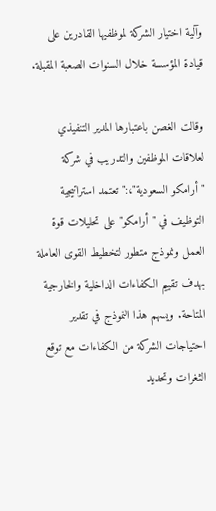وآلية اختيار الشركة لموظفيها القادرين على قيادة المؤسسة خلال السنوات الصعبة المقبلة.

وقالت الغصن باعتبارها المدير التنفيذي لعلاقات الموظفين والتدريب في شركة "أرامكو السعودية"،:" تعتمد استراتيجية التوظيف في " أرامكو" على تحليلات قوة العمل ونموذج متطور لتخطيط القوى العاملة بهدف تقييم الكفاءات الداخلية والخارجية المتاحة. ويسهم هذا النموذج في تقدير احتياجات الشركة من الكفاءات مع توقع الثغرات وتحديد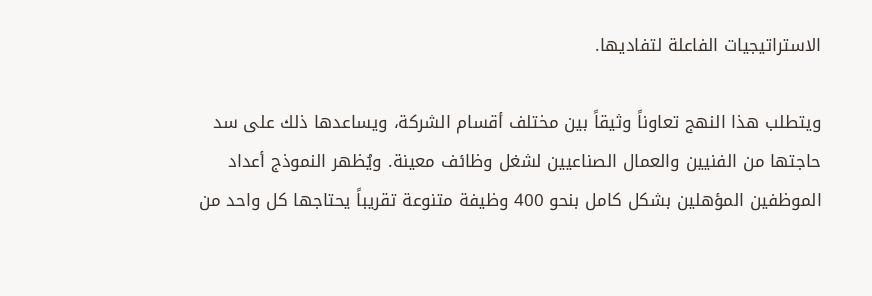الاستراتيجيات الفاعلة لتفاديها.

ويتطلب هذا النهج تعاوناً وثيقاً بين مختلف أقسام الشركة، ويساعدها ذلك على سد حاجتها من الفنيين والعمال الصناعيين لشغل وظائف معينة. ويُظهر النموذج أعداد الموظفين المؤهلين بشكل كامل بنحو 400 وظيفة متنوعة تقريباً يحتاجها كل واحد من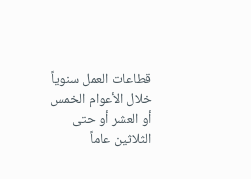قطاعات العمل سنوياً خلال الأعوام الخمس أو العشر أو حتى الثلاثين عاماً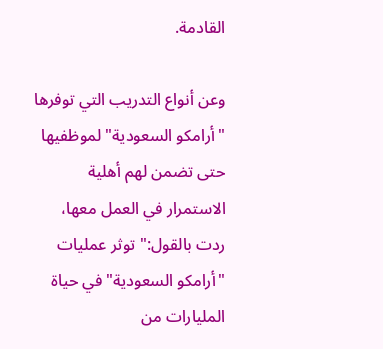القادمة.

وعن أنواع التدريب التي توفرها "أرامكو السعودية" لموظفيها حتى تضمن لهم أهلية الاستمرار في العمل معها، ردت بالقول:" توثر عمليات "أرامكو السعودية" في حياة المليارات من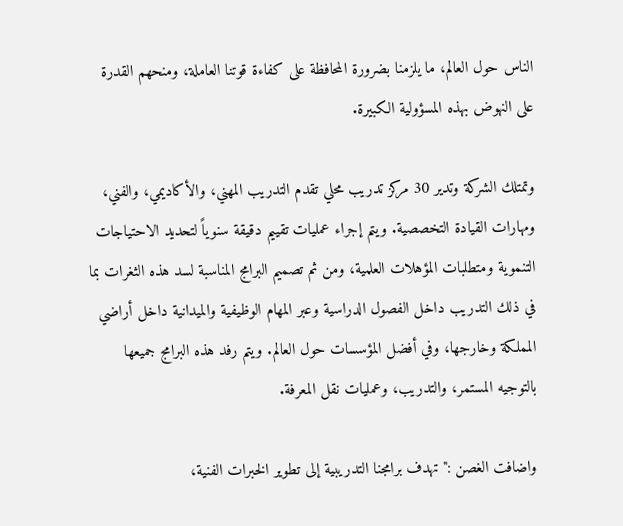الناس حول العالم، ما يلزمنا بضرورة المحافظة على كفاءة قوتنا العاملة، ومنحهم القدرة على النهوض بهذه المسؤولية الكبيرة.

وتمتلك الشركة وتدير 30 مركز تدريب محلي تقدم التدريب المهني، والأكاديمي، والفني، ومهارات القيادة التخصصية. ويتم إجراء عمليات تقييم دقيقة سنوياً لتحديد الاحتياجات التنموية ومتطلبات المؤهلات العلمية، ومن ثم تصميم البرامج المناسبة لسد هذه الثغرات بما في ذلك التدريب داخل الفصول الدراسية وعبر المهام الوظيفية والميدانية داخل أراضي المملكة وخارجها، وفي أفضل المؤسسات حول العالم. ويتم رفد هذه البرامج جميعها بالتوجيه المستمر، والتدريب، وعمليات نقل المعرفة.

واضافت الغصن :" تهدف برامجنا التدريبية إلى تطوير الخبرات الفنية،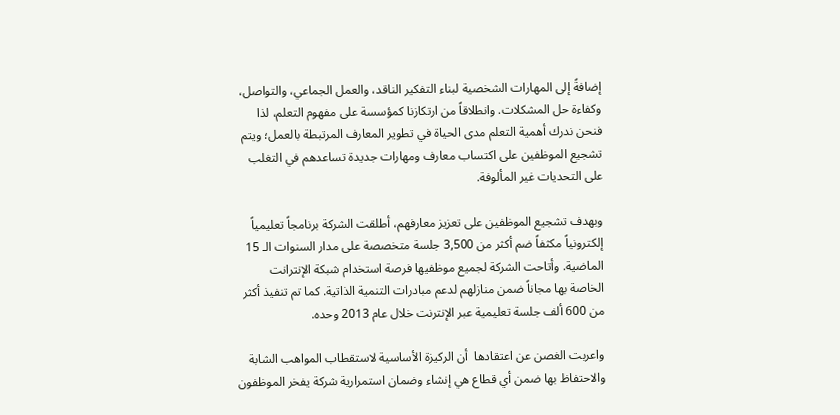إضافةً إلى المهارات الشخصية لبناء التفكير الناقد، والعمل الجماعي، والتواصل، وكفاءة حل المشكلات. وانطلاقاً من ارتكازنا كمؤسسة على مفهوم التعلم، لذا فنحن ندرك أهمية التعلم مدى الحياة في تطوير المعارف المرتبطة بالعمل؛ ويتم تشجيع الموظفين على اكتساب معارف ومهارات جديدة تساعدهم في التغلب على التحديات غير المألوفة.

وبهدف تشجيع الموظفين على تعزيز معارفهم، أطلقت الشركة برنامجاً تعليمياً إلكترونياً مكثفاً ضم أكثر من 3,500 جلسة متخصصة على مدار السنوات الـ 15 الماضية. وأتاحت الشركة لجميع موظفيها فرصة استخدام شبكة الإنترانت الخاصة بها مجاناً ضمن منازلهم لدعم مبادرات التنمية الذاتية. كما تم تنفيذ أكثر من 600 ألف جلسة تعليمية عبر الإنترنت خلال عام 2013 وحده.

واعربت الغصن عن اعتقادها  أن الركيزة الأساسية لاستقطاب المواهب الشابة والاحتفاظ بها ضمن أي قطاع هي إنشاء وضمان استمرارية شركة يفخر الموظفون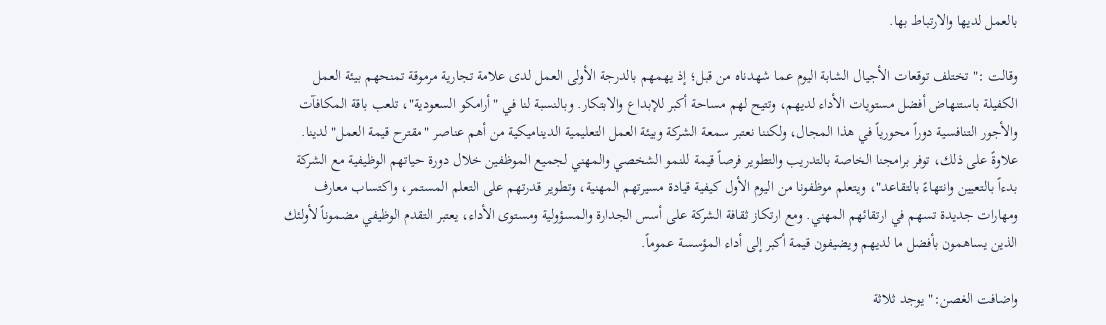بالعمل لديها والارتباط بها.

وقالت :" تختلف توقعات الأجيال الشابة اليوم عما شهدناه من قبل؛ إذ يهمهم بالدرجة الأولى العمل لدى علامة تجارية مرموقة تمنحهم بيئة العمل الكفيلة باستنهاض أفضل مستويات الأداء لديهم، وتتيح لهم مساحة أكبر للإبداع والابتكار. وبالنسبة لنا في "أرامكو السعودية"، تلعب باقة المكافآت والأجور التنافسية دوراً محورياً في هذا المجال، ولكننا نعتبر سمعة الشركة وبيئة العمل التعليمية الديناميكية من أهم عناصر "مقترح قيمة العمل" لدينا. علاوةً على ذلك، توفر برامجنا الخاصة بالتدريب والتطوير فرصاً قيمة للنمو الشخصي والمهني لجميع الموظفين خلال دورة حياتهم الوظيفية مع الشركة بدءاً بالتعيين وانتهاءً بالتقاعد"، ويتعلم موظفونا من اليوم الأول كيفية قيادة مسيرتهم المهنية، وتطوير قدرتهم على التعلم المستمر، واكتساب معارف ومهارات جديدة تسهم في ارتقائهم المهني. ومع ارتكاز ثقافة الشركة على أسس الجدارة والمسؤولية ومستوى الأداء، يعتبر التقدم الوظيفي مضموناً لأولئك الذين يساهمون بأفضل ما لديهم ويضيفون قيمة أكبر إلى أداء المؤسسة عموماً.

واضافت الغصن:" يوجد ثلاثة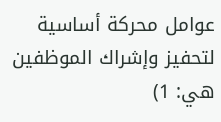عوامل محركة أساسية لتحفيز وإشراك الموظفين هي: 1)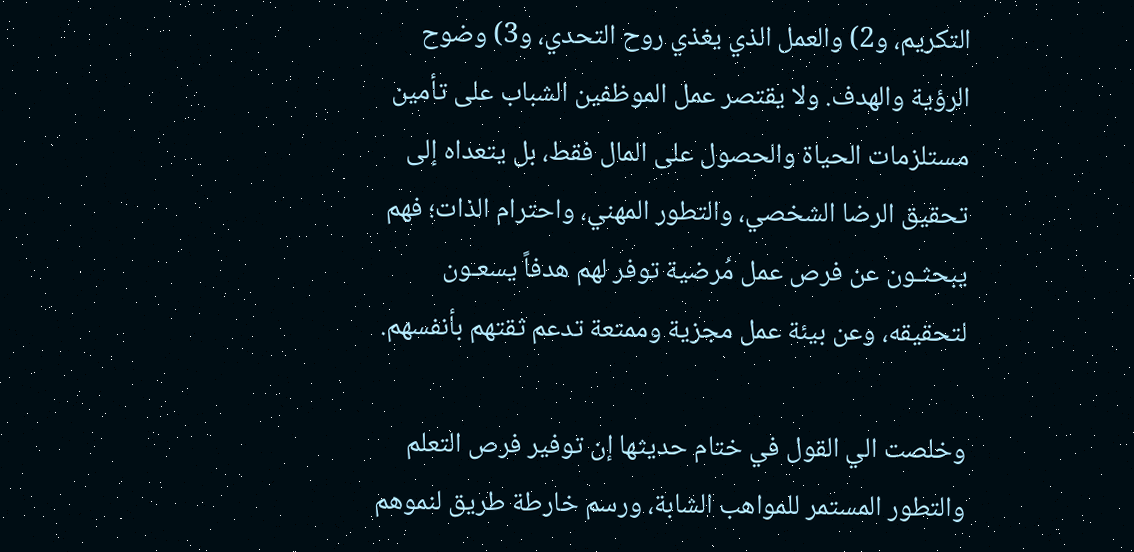التكريم، و2) والعمل الذي يغذي روح التحدي، و3) وضوح الرؤية والهدف. ولا يقتصر عمل الموظفين الشباب على تأمين مستلزمات الحياة والحصول على المال فقط، بل يتعداه إلى تحقيق الرضا الشخصي، والتطور المهني، واحترام الذات؛ فهم يبحثـون عن فرص عمل مُرضية توفر لهم هدفاً يسعـون لتحقيقه، وعن بيئة عمل مجزية وممتعة تدعم ثقتهم بأنفسهم.

وخلصت الي القول في ختام حديثها إن توفير فرص التعلم والتطور المستمر للمواهب الشابة، ورسم خارطة طريق لنموهم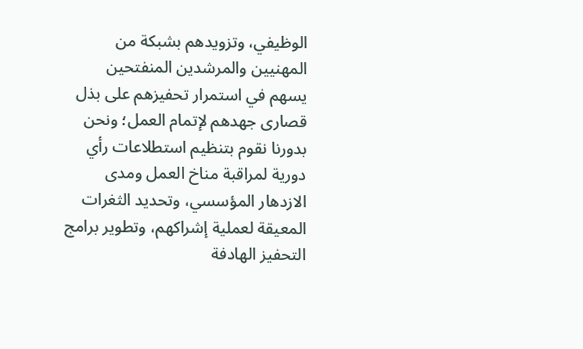الوظيفي، وتزويدهم بشبكة من المهنيين والمرشدين المنفتحين يسهم في استمرار تحفيزهم على بذل قصارى جهدهم لإتمام العمل؛ ونحن بدورنا نقوم بتنظيم استطلاعات رأي دورية لمراقبة مناخ العمل ومدى الازدهار المؤسسي، وتحديد الثغرات المعيقة لعملية إشراكهم، وتطوير برامج التحفيز الهادفة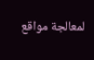لمعالجة مواقع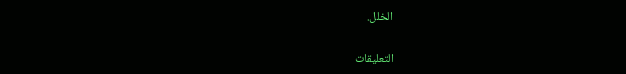الخلل.

التعليقات